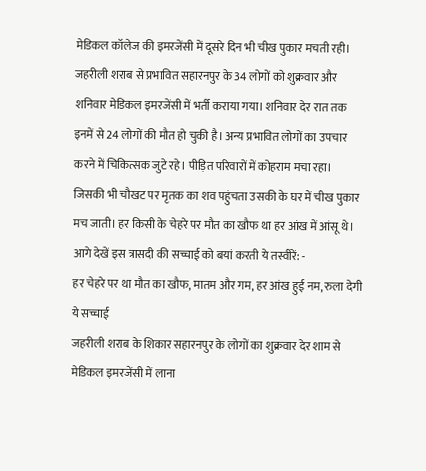मेडिकल कॉलेज की इमरजेंसी में दूसरे दिन भी चीख पुकार मचती रही। जहरीली शराब से प्रभावित सहारनपुर के 34 लोगों को शुक्रवार और शनिवार मेडिकल इमरजेंसी में भर्ती कराया गया। शनिवार देर रात तक इनमें से 24 लोगों की मौत हो चुकी है। अन्य प्रभावित लोगों का उपचार करने में चिकित्सक जुटे रहे। पीड़ित परिवारों में कोहराम मचा रहा। जिसकी भी चौखट पर मृतक का शव पहुंचता उसकी के घर में चीख पुकार मच जाती। हर किसी के चेहरे पर मौत का खौफ था हर आंख में आंसू थे। आगे देखें इस त्रासदी की सच्चाई को बयां करती ये तस्वीरें: -
हर चेहरे पर था मौत का खौफ, मातम और गम, हर आंख हुई नम, रुला देगी ये सच्चाई
जहरीली शराब के शिकार सहारनपुर के लोगों का शुक्रवार देर शाम से मेडिकल इमरजेंसी में लाना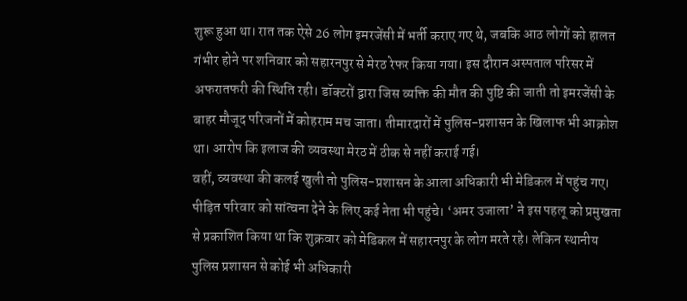शुरू हुआ था। रात तक ऐसे 26 लोग इमरजेंसी में भर्ती कराए गए थे, जबकि आठ लोगों को हालत गंभीर होने पर शनिवार को सहारनपुर से मेरठ रेफर किया गया। इस दौरान अस्पताल परिसर में अफरातफरी की स्थिति रही। डॉक्टरों द्वारा जिस व्यक्ति की मौत की पुष्टि की जाती तो इमरजेंसी के बाहर मौजूद परिजनों में कोहराम मच जाता। तीमारदारों में पुलिस-प्रशासन के खिलाफ भी आक्रोश था। आरोप कि इलाज की व्यवस्था मेरठ में ठीक से नहीं कराई गई।
वहीं, व्यवस्था की कलई खुली तो पुलिस-प्रशासन के आला अधिकारी भी मेडिकल में पहुंच गए। पीड़ित परिवार को सांत्वना देने के लिए कई नेता भी पहुंचे। ‘अमर उजाला’ ने इस पहलू को प्रमुखता से प्रकाशित किया था कि शुक्रवार को मेडिकल में सहारनपुर के लोग मरते रहे। लेकिन स्थानीय पुलिस प्रशासन से कोई भी अधिकारी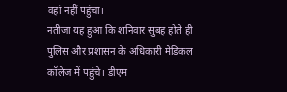वहां नहीं पहुंचा।
नतीजा यह हुआ कि शनिवार सुबह होते ही पुलिस और प्रशासन के अधिकारी मेडिकल कॉलेज में पहुंचे। डीएम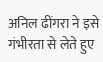अनिल ढींगरा ने इसे गंभीरता से लेते हुए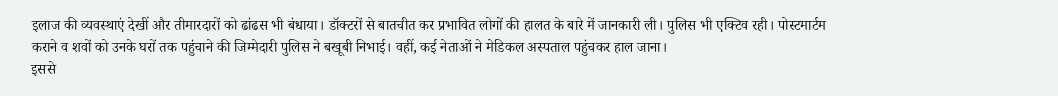इलाज की व्यवस्थाएं देखीं और तीमारदारों को ढांढस भी बंधाया। डॉक्टरों से बातचीत कर प्रभावित लोगों की हालत के बारे में जानकारी ली। पुलिस भी एक्टिव रही। पोस्टमार्टम कराने व शवों को उनके घरों तक पहुंचाने की जिम्मेदारी पुलिस ने बखूबी निभाई। वहीं, कई नेताओं ने मेडिकल अस्पताल पहुंचकर हाल जाना।
इससे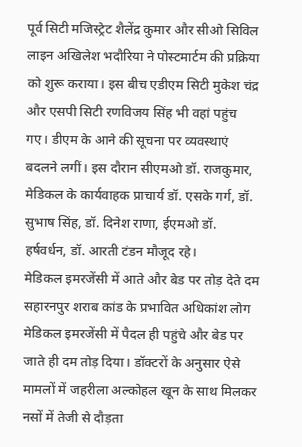पूर्व सिटी मजिस्ट्रेट शैलेंद्र कुमार और सीओ सिविल लाइन अखिलेश भदौरिया ने पोस्टमार्टम की प्रक्रिया को शुरू कराया। इस बीच एडीएम सिटी मुकेश चंद्र और एसपी सिटी रणविजय सिंह भी वहां पहुंच गए। डीएम के आने की सूचना पर व्यवस्थाएं बदलने लगीं। इस दौरान सीएमओ डॉ. राजकुमार, मेडिकल के कार्यवाहक प्राचार्य डॉ. एसके गर्ग, डॉ. सुभाष सिंह, डॉ. दिनेश राणा, ईएमओ डॉ. हर्षवर्धन, डॉ. आरती टंडन मौजूद रहे।
मेडिकल इमरजेंसी में आते और बेड पर तोड़ देते दम
सहारनपुर शराब कांड के प्रभावित अधिकांश लोग मेडिकल इमरजेंसी में पैदल ही पहुंचे और बेड पर जाते ही दम तोड़ दिया। डॉक्टरों के अनुसार ऐसे मामलों में जहरीला अल्कोहल खून के साथ मिलकर नसों में तेजी से दौड़ता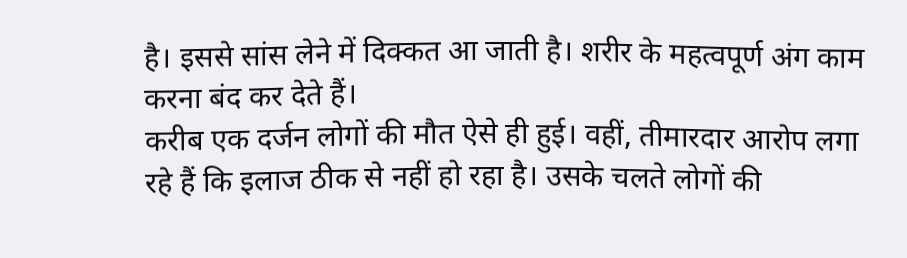है। इससे सांस लेने में दिक्कत आ जाती है। शरीर के महत्वपूर्ण अंग काम करना बंद कर देते हैं।
करीब एक दर्जन लोगों की मौत ऐसे ही हुई। वहीं, तीमारदार आरोप लगा रहे हैं कि इलाज ठीक से नहीं हो रहा है। उसके चलते लोगों की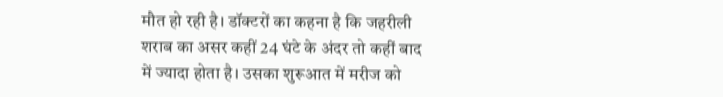मौत हो रही है। डॉक्टरों का कहना है कि जहरीली शराब का असर कहीं 24 घंटे के अंदर तो कहीं बाद में ज्यादा होता है। उसका शुरूआत में मरीज को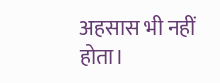अहसास भी नहीं होता।